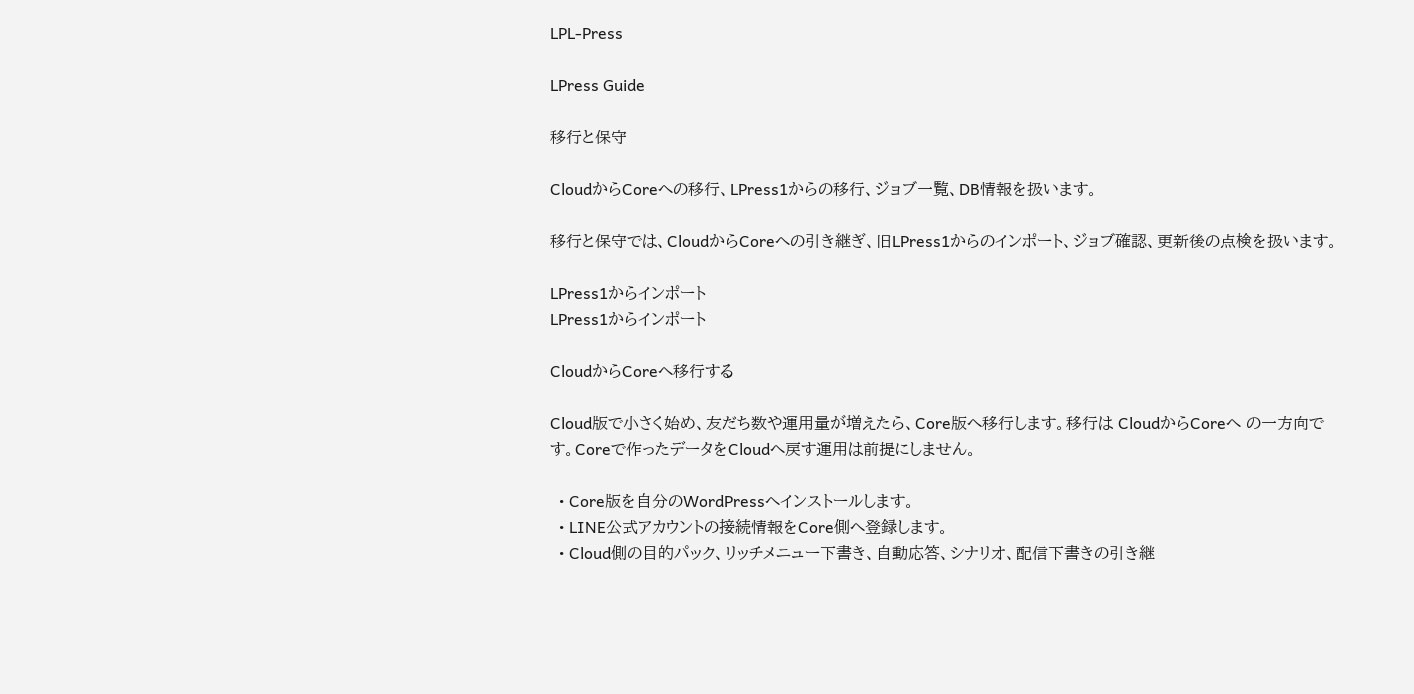LPL-Press

LPress Guide

移行と保守

CloudからCoreへの移行、LPress1からの移行、ジョブ一覧、DB情報を扱います。

移行と保守では、CloudからCoreへの引き継ぎ、旧LPress1からのインポート、ジョブ確認、更新後の点検を扱います。

LPress1からインポート
LPress1からインポート

CloudからCoreへ移行する

Cloud版で小さく始め、友だち数や運用量が増えたら、Core版へ移行します。移行は CloudからCoreへ の一方向です。Coreで作ったデータをCloudへ戻す運用は前提にしません。

  • Core版を自分のWordPressへインストールします。
  • LINE公式アカウントの接続情報をCore側へ登録します。
  • Cloud側の目的パック、リッチメニュー下書き、自動応答、シナリオ、配信下書きの引き継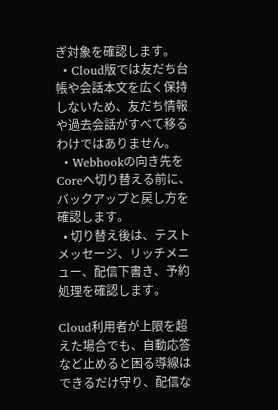ぎ対象を確認します。
  • Cloud版では友だち台帳や会話本文を広く保持しないため、友だち情報や過去会話がすべて移るわけではありません。
  • Webhookの向き先をCoreへ切り替える前に、バックアップと戻し方を確認します。
  • 切り替え後は、テストメッセージ、リッチメニュー、配信下書き、予約処理を確認します。

Cloud利用者が上限を超えた場合でも、自動応答など止めると困る導線はできるだけ守り、配信な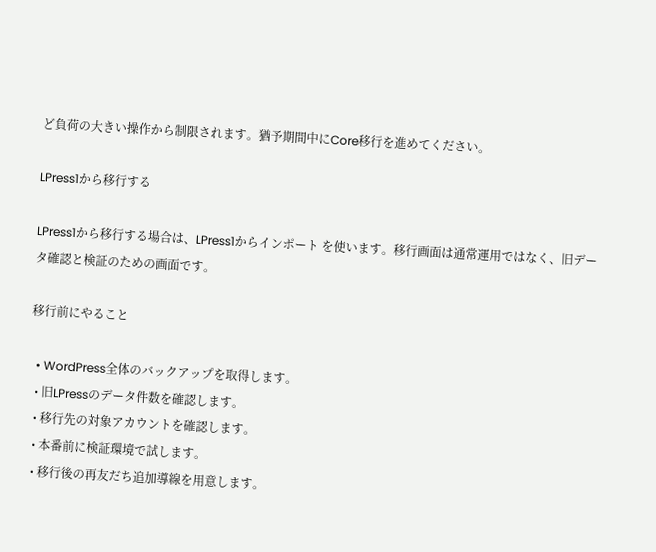ど負荷の大きい操作から制限されます。猶予期間中にCore移行を進めてください。

LPress1から移行する

LPress1から移行する場合は、LPress1からインポート を使います。移行画面は通常運用ではなく、旧データ確認と検証のための画面です。

移行前にやること

  • WordPress全体のバックアップを取得します。
  • 旧LPressのデータ件数を確認します。
  • 移行先の対象アカウントを確認します。
  • 本番前に検証環境で試します。
  • 移行後の再友だち追加導線を用意します。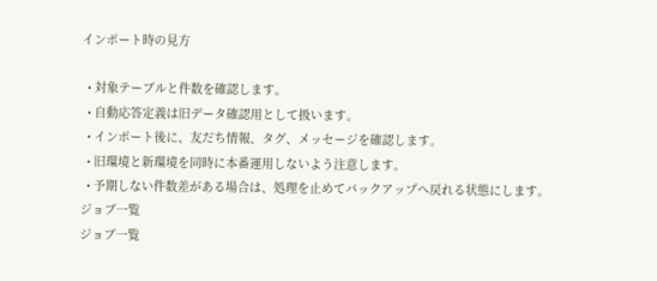インポート時の見方

  • 対象テーブルと件数を確認します。
  • 自動応答定義は旧データ確認用として扱います。
  • インポート後に、友だち情報、タグ、メッセージを確認します。
  • 旧環境と新環境を同時に本番運用しないよう注意します。
  • 予期しない件数差がある場合は、処理を止めてバックアップへ戻れる状態にします。
ジョブ一覧
ジョブ一覧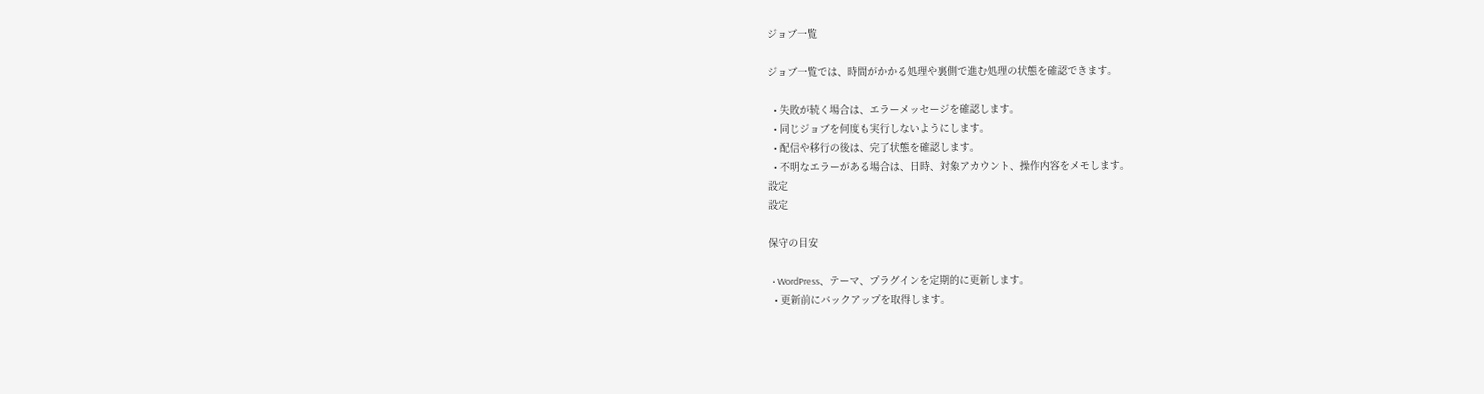ジョブ一覧

ジョブ一覧では、時間がかかる処理や裏側で進む処理の状態を確認できます。

  • 失敗が続く場合は、エラーメッセージを確認します。
  • 同じジョブを何度も実行しないようにします。
  • 配信や移行の後は、完了状態を確認します。
  • 不明なエラーがある場合は、日時、対象アカウント、操作内容をメモします。
設定
設定

保守の目安

  • WordPress、テーマ、プラグインを定期的に更新します。
  • 更新前にバックアップを取得します。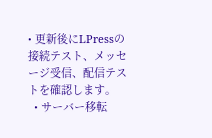• 更新後にLPressの接続テスト、メッセージ受信、配信テストを確認します。
  • サーバー移転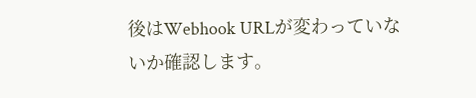後はWebhook URLが変わっていないか確認します。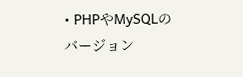• PHPやMySQLのバージョン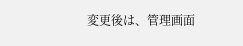変更後は、管理画面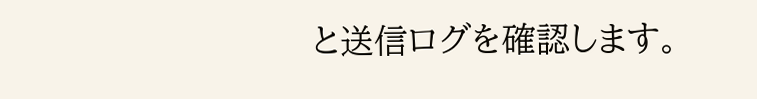と送信ログを確認します。